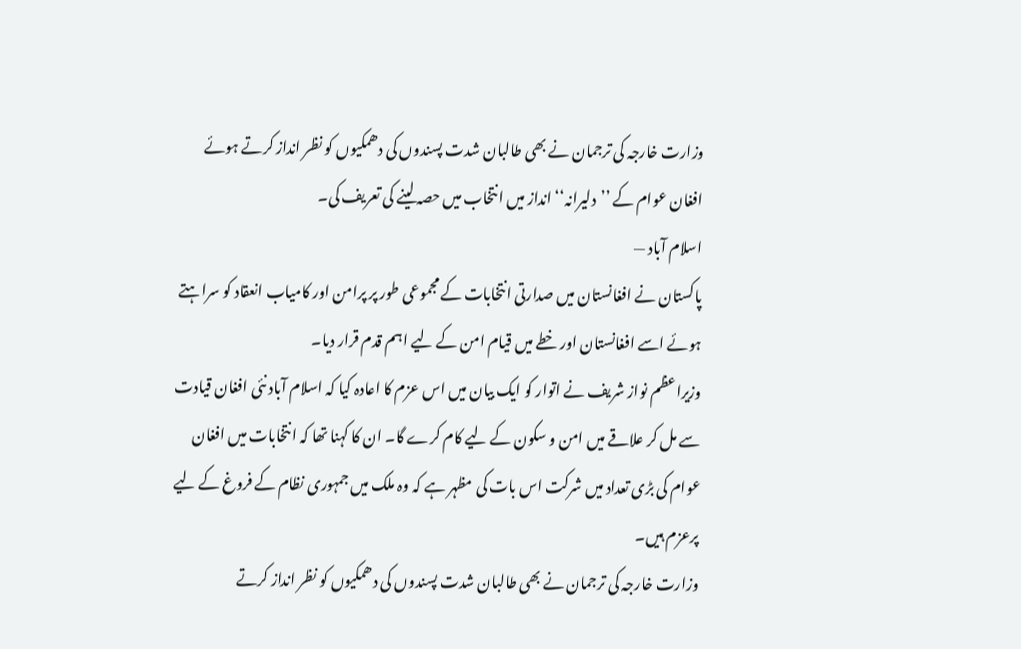وزارت خارجہ کی ترجمان نے بھی طالبان شدت پسندوں کی دھمکیوں کو نظر انداز کرتے ہوئے افغان عوام کے ’’دلیرانہ‘‘ انداز میں انتخاب میں حصہ لینے کی تعریف کی۔
اسلام آباد —
پاکستان نے افغانستان میں صدارتی انتخابات کے مجموعی طور پر پرامن اور کامیاب انعقاد کو سراہتے ہوئے اسے افغانستان اور خطے میں قیام امن کے لیے اہم قدم قرار دیا۔
وزیراعظم نواز شریف نے اتوار کو ایک بیان میں اس عزم کا اعادہ کیا کہ اسلام آباد نئی افغان قیادت سے مل کر علاقے میں امن و سکون کے لیے کام کرے گا۔ ان کا کہنا تھا کہ انتخابات میں افغان عوام کی بڑی تعداد میں شرکت اس بات کی مظہر ہے کہ وہ ملک میں جمہوری نظام کے فروغ کے لیے پرعزم ہیں۔
وزارت خارجہ کی ترجمان نے بھی طالبان شدت پسندوں کی دھمکیوں کو نظر انداز کرتے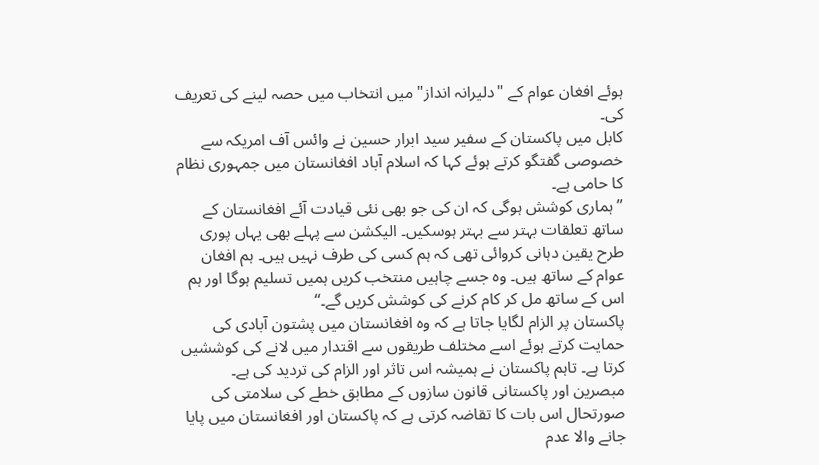ہوئے افغان عوام کے "دلیرانہ انداز" میں انتخاب میں حصہ لینے کی تعریف کی۔
کابل میں پاکستان کے سفیر سید ابرار حسین نے وائس آف امریکہ سے خصوصی گفتگو کرتے ہوئے کہا کہ اسلام آباد افغانستان میں جمہوری نظام کا حامی ہے۔
’’ہماری کوشش ہوگی کہ ان کی جو بھی نئی قیادت آئے افغانستان کے ساتھ تعلقات بہتر سے بہتر ہوسکیں۔ الیکشن سے پہلے بھی یہاں پوری طرح یقین دہانی کروائی تھی کہ ہم کسی کی طرف نہیں ہیں۔ ہم افغان عوام کے ساتھ ہیں۔ وہ جسے چاہیں منتخب کریں ہمیں تسلیم ہوگا اور ہم اس کے ساتھ مل کر کام کرنے کی کوشش کریں گے۔‘‘
پاکستان پر الزام لگایا جاتا ہے کہ وہ افغانستان میں پشتون آبادی کی حمایت کرتے ہوئے اسے مختلف طریقوں سے اقتدار میں لانے کی کوششیں کرتا ہے۔ تاہم پاکستان نے ہمیشہ اس تاثر اور الزام کی تردید کی ہے۔
مبصرین اور پاکستانی قانون سازوں کے مطابق خطے کی سلامتی کی صورتحال اس بات کا تقاضہ کرتی ہے کہ پاکستان اور افغانستان میں پایا جانے والا عدم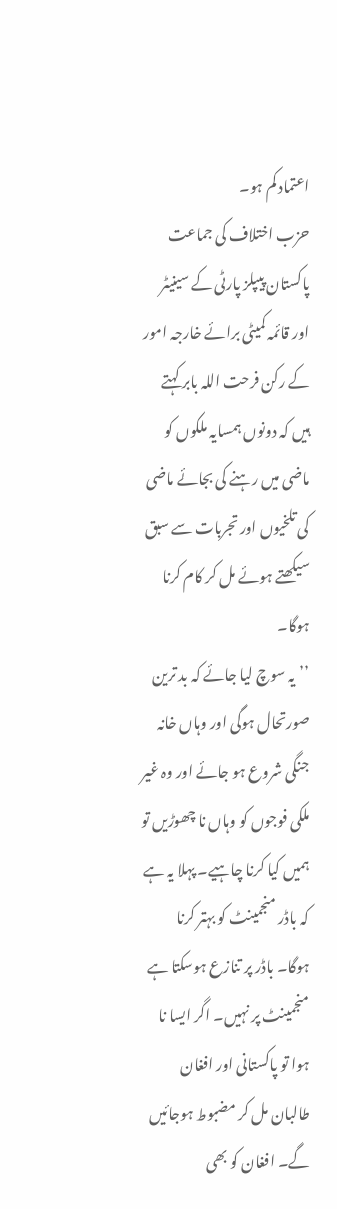اعتماد کم ہو۔
حزب اختلاف کی جماعت پاکستان پیپلز پارٹی کے سینیٹر اور قائمہ کمیٹی برائے خارجہ امور کے رکن فرحت اللہ بابر کہتے ہیں کہ دونوں ہمسایہ ملکوں کو ماضی میں رہنے کی بجائے ماضی کی تلخیوں اور تجربات سے سبق سیکھتے ہوئے مل کر کام کرنا ہوگا۔
’’یہ سوچ لیا جائے کہ بد ترین صورتحال ہوگی اور وہاں خانہ جنگی شروع ہو جائے اور وہ غیر ملکی فوجوں کو وہاں نا چھوڑیں تو ہمیں کیا کرنا چاہیے۔ پہلا یہ ہے کہ باڈر منجمینٹ کو بہتر کرنا ہوگا۔ باڈر پر تنازع ہوسکتا ہے منجمینٹ پر نہیں۔ اگر ایسا نا ہوا تو پاکستانی اور افغان طالبان مل کر مضبوط ہوجائیں گے۔ افغان کو بھی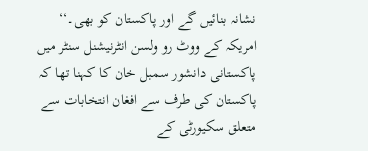نشانہ بنائیں گے اور پاکستان کو بھی۔‘‘
امریکہ کے ووٹ رو ولسن انٹرنیشنل سنٹر میں پاکستانی دانشور سمبل خان کا کہنا تھا کہ پاکستان کی طرف سے افغان انتخابات سے متعلق سکیورٹی کے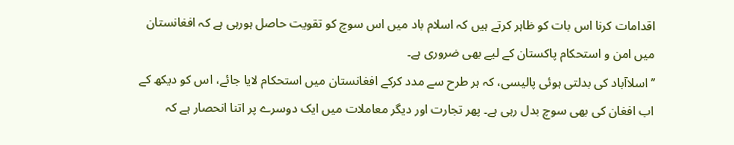اقدامات کرنا اس بات کو ظاہر کرتے ہیں کہ اسلام باد میں اس سوچ کو تقویت حاصل ہورہی ہے کہ افغانستان میں امن و استحکام پاکستان کے لیے بھی ضروری ہے۔
’’اسلاآباد کی بدلتی ہوئی پالیسی، کہ ہر طرح سے مدد کرکے افغانستان میں استحکام لایا جائے، اس کو دیکھ کے اب افغان کی بھی سوچ بدل رہی ہے۔ پھر تجارت اور دیگر معاملات میں ایک دوسرے پر اتنا انحصار ہے کہ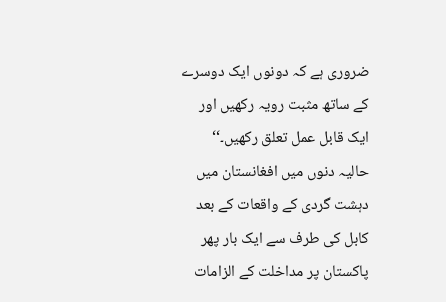ضروری ہے کہ دونوں ایک دوسرے کے ساتھ مثبت رویہ رکھیں اور ایک قابل عمل تعلق رکھیں۔‘‘
حالیہ دنوں میں افغانستان میں دہشت گردی کے واقعات کے بعد کابل کی طرف سے ایک بار پھر پاکستان پر مداخلت کے الزامات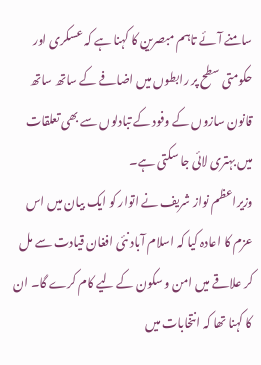سامنے آئے تاہم مبصرین کا کہنا ہے کہ عسکری اور حکومتی سطح پر رابطوں میں اضافے کے ساتھ ساتھ قانون سازوں کے وفود کے تبادلوں سے بھی تعلقات میں بہتری لائی جا سکتی ہے۔
وزیراعظم نواز شریف نے اتوار کو ایک بیان میں اس عزم کا اعادہ کیا کہ اسلام آباد نئی افغان قیادت سے مل کر علاقے میں امن و سکون کے لیے کام کرے گا۔ ان کا کہنا تھا کہ انتخابات میں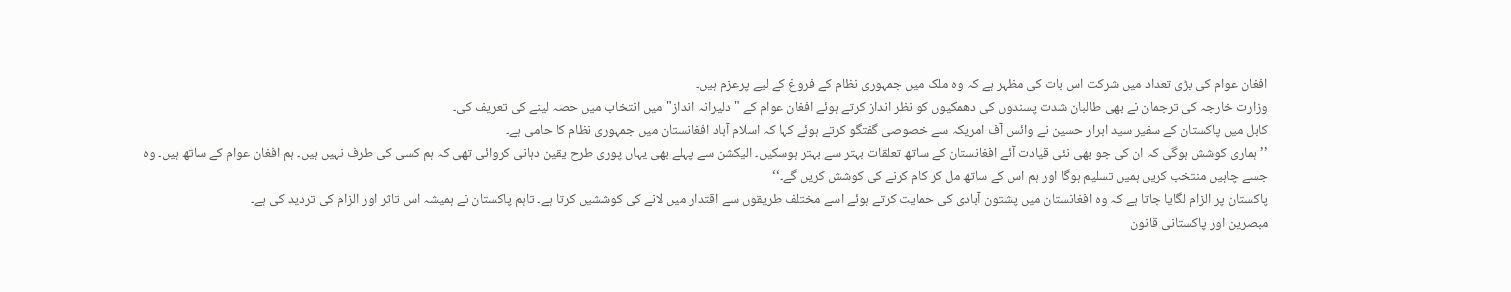افغان عوام کی بڑی تعداد میں شرکت اس بات کی مظہر ہے کہ وہ ملک میں جمہوری نظام کے فروغ کے لیے پرعزم ہیں۔
وزارت خارجہ کی ترجمان نے بھی طالبان شدت پسندوں کی دھمکیوں کو نظر انداز کرتے ہوئے افغان عوام کے "دلیرانہ انداز" میں انتخاب میں حصہ لینے کی تعریف کی۔
کابل میں پاکستان کے سفیر سید ابرار حسین نے وائس آف امریکہ سے خصوصی گفتگو کرتے ہوئے کہا کہ اسلام آباد افغانستان میں جمہوری نظام کا حامی ہے۔
’’ہماری کوشش ہوگی کہ ان کی جو بھی نئی قیادت آئے افغانستان کے ساتھ تعلقات بہتر سے بہتر ہوسکیں۔ الیکشن سے پہلے بھی یہاں پوری طرح یقین دہانی کروائی تھی کہ ہم کسی کی طرف نہیں ہیں۔ ہم افغان عوام کے ساتھ ہیں۔ وہ جسے چاہیں منتخب کریں ہمیں تسلیم ہوگا اور ہم اس کے ساتھ مل کر کام کرنے کی کوشش کریں گے۔‘‘
پاکستان پر الزام لگایا جاتا ہے کہ وہ افغانستان میں پشتون آبادی کی حمایت کرتے ہوئے اسے مختلف طریقوں سے اقتدار میں لانے کی کوششیں کرتا ہے۔ تاہم پاکستان نے ہمیشہ اس تاثر اور الزام کی تردید کی ہے۔
مبصرین اور پاکستانی قانون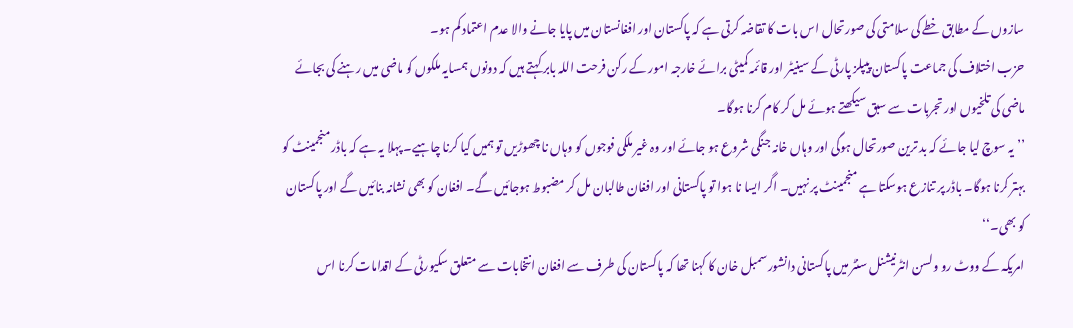سازوں کے مطابق خطے کی سلامتی کی صورتحال اس بات کا تقاضہ کرتی ہے کہ پاکستان اور افغانستان میں پایا جانے والا عدم اعتماد کم ہو۔
حزب اختلاف کی جماعت پاکستان پیپلز پارٹی کے سینیٹر اور قائمہ کمیٹی برائے خارجہ امور کے رکن فرحت اللہ بابر کہتے ہیں کہ دونوں ہمسایہ ملکوں کو ماضی میں رہنے کی بجائے ماضی کی تلخیوں اور تجربات سے سبق سیکھتے ہوئے مل کر کام کرنا ہوگا۔
’’یہ سوچ لیا جائے کہ بد ترین صورتحال ہوگی اور وہاں خانہ جنگی شروع ہو جائے اور وہ غیر ملکی فوجوں کو وہاں نا چھوڑیں تو ہمیں کیا کرنا چاہیے۔ پہلا یہ ہے کہ باڈر منجمینٹ کو بہتر کرنا ہوگا۔ باڈر پر تنازع ہوسکتا ہے منجمینٹ پر نہیں۔ اگر ایسا نا ہوا تو پاکستانی اور افغان طالبان مل کر مضبوط ہوجائیں گے۔ افغان کو بھی نشانہ بنائیں گے اور پاکستان کو بھی۔‘‘
امریکہ کے ووٹ رو ولسن انٹرنیشنل سنٹر میں پاکستانی دانشور سمبل خان کا کہنا تھا کہ پاکستان کی طرف سے افغان انتخابات سے متعلق سکیورٹی کے اقدامات کرنا اس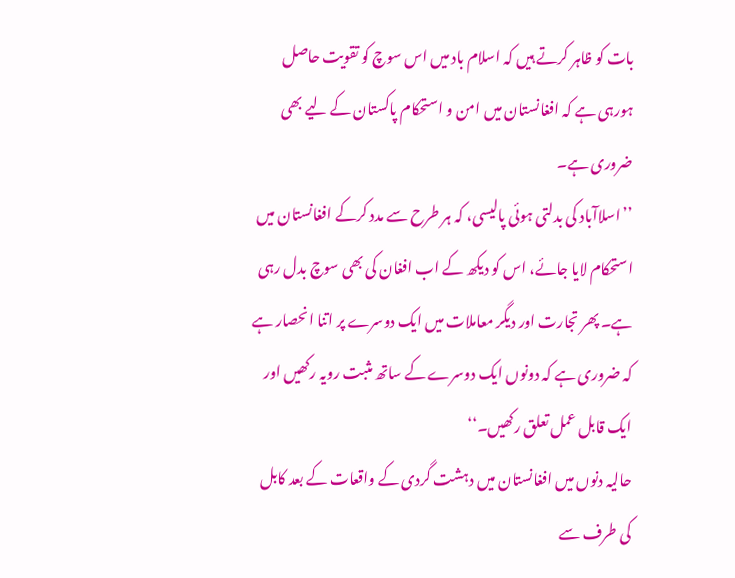بات کو ظاہر کرتے ہیں کہ اسلام باد میں اس سوچ کو تقویت حاصل ہورہی ہے کہ افغانستان میں امن و استحکام پاکستان کے لیے بھی ضروری ہے۔
’’اسلاآباد کی بدلتی ہوئی پالیسی، کہ ہر طرح سے مدد کرکے افغانستان میں استحکام لایا جائے، اس کو دیکھ کے اب افغان کی بھی سوچ بدل رہی ہے۔ پھر تجارت اور دیگر معاملات میں ایک دوسرے پر اتنا انحصار ہے کہ ضروری ہے کہ دونوں ایک دوسرے کے ساتھ مثبت رویہ رکھیں اور ایک قابل عمل تعلق رکھیں۔‘‘
حالیہ دنوں میں افغانستان میں دہشت گردی کے واقعات کے بعد کابل کی طرف سے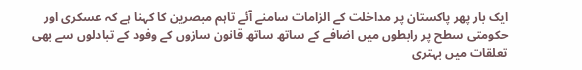ایک بار پھر پاکستان پر مداخلت کے الزامات سامنے آئے تاہم مبصرین کا کہنا ہے کہ عسکری اور حکومتی سطح پر رابطوں میں اضافے کے ساتھ ساتھ قانون سازوں کے وفود کے تبادلوں سے بھی تعلقات میں بہتری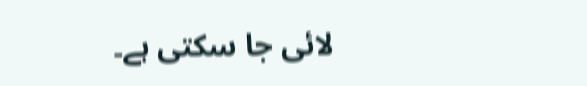لائی جا سکتی ہے۔